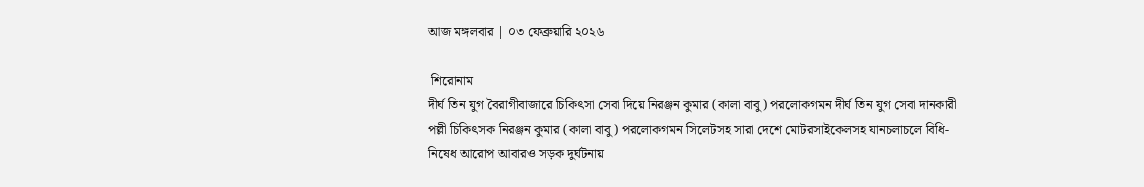আজ মঙ্গলবার | ০৩ ফেব্রুয়ারি ২০২৬

 শিরোনাম
দীর্ঘ তিন যুগ বৈরাগীবাজারে চিকিৎসা সেবা দিয়ে নিরঞ্জন কুমার (কালা বাবু) পরলোকগমন দীর্ঘ তিন যুগ সেবা দানকারী পল্লী চিকিৎসক নিরঞ্জন কুমার (কালা বাবু) পরলোকগমন সিলেটসহ সারা দেশে মোটরসাইকেলসহ যানচলাচলে বিধি-নিষেধ আরোপ আবারও সড়ক দুর্ঘটনায়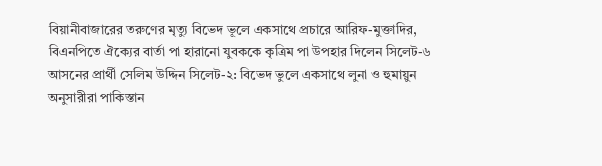বিয়ানীবাজারের তরুণের মৃত্যু বিভেদ ভূলে একসাথে প্রচারে আরিফ-মুক্তাদির, বিএনপিতে ঐক্যের বার্তা পা হারানো যুবককে কৃত্রিম পা উপহার দিলেন সিলেট-৬ আসনের প্রার্থী সেলিম উদ্দিন সিলেট-২: বিভেদ ভুলে একসাথে লুনা ও হুমায়ুন অনুসারীরা পাকিস্তান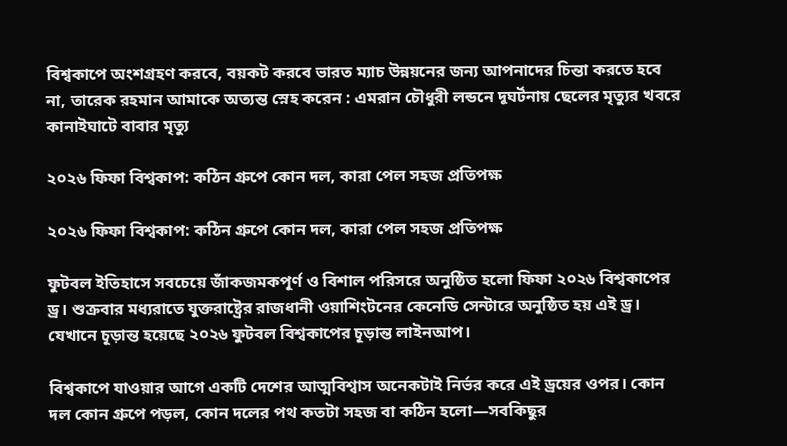বিশ্বকাপে অংশগ্রহণ করবে, বয়কট করবে ভারত ম্যাচ উন্নয়নের জন্য আপনাদের চিন্তা করতে হবে না, তারেক রহমান আমাকে অত্যন্ত স্নেহ করেন : এমরান চৌধুরী লন্ডনে দূঘর্টনায় ছেলের মৃত্যুর খবরে কানাইঘাটে বাবার মৃত্যু

২০২৬ ফিফা বিশ্বকাপ: কঠিন গ্রুপে কোন দল, কারা পেল সহজ প্রতিপক্ষ

২০২৬ ফিফা বিশ্বকাপ: কঠিন গ্রুপে কোন দল, কারা পেল সহজ প্রতিপক্ষ

ফুটবল ইতিহাসে সবচেয়ে জাঁকজমকপূর্ণ ও বিশাল পরিসরে অনুষ্ঠিত হলো ফিফা ২০২৬ বিশ্বকাপের ড্র। শুক্রবার মধ্যরাতে যুক্তরাষ্ট্রের রাজধানী ওয়াশিংটনের কেনেডি সেন্টারে অনুষ্ঠিত হয় এই ড্র। যেখানে চূড়ান্ত হয়েছে ২০২৬ ফুটবল বিশ্বকাপের চূড়ান্ত লাইনআপ।

বিশ্বকাপে যাওয়ার আগে একটি দেশের আত্মবিশ্বাস অনেকটাই নির্ভর করে এই ড্রয়ের ওপর। কোন দল কোন গ্রুপে পড়ল, কোন দলের পথ কতটা সহজ বা কঠিন হলো—সবকিছুর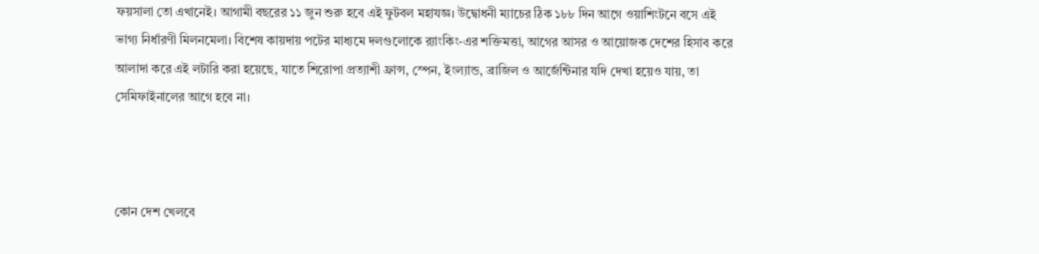ফয়সালা তো এখানেই। আগামী বছরের ১১ জুন শুরু হবে এই ফুটবল মহাযজ্ঞ। উদ্বোধনী ম্যাচের ঠিক ১৮৮ দিন আগে ওয়াশিংটনে বসে এই ভাগ্য নির্ধারণী মিলনমেলা। বিশেষ কায়দায় পটের মাধ্যমে দলগুলোকে র‍্যাংকিং-এর শক্তিমত্তা, আগের আসর ও আয়োজক দেশের হিসাব করে আলাদা করে এই লটারি করা হয়েছে, যাতে শিরোপা প্রত্যাশী ফ্রান্স, স্পেন, ইংল্যান্ড, ব্রাজিল ও আর্জেন্টিনার যদি দেখা হয়েও যায়, তা সেমিফাইনালের আগে হবে না।



কোন দেশ খেলবে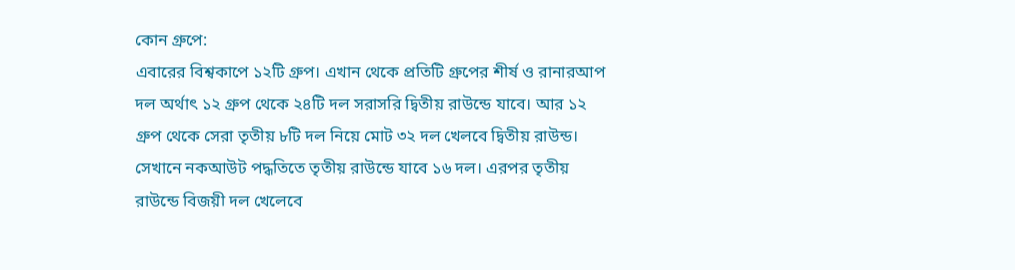কোন গ্রুপে:
এবারের বিশ্বকাপে ১২টি গ্রুপ। এখান থেকে প্রতিটি গ্রুপের শীর্ষ ও রানারআপ দল অর্থাৎ ১২ গ্রুপ থেকে ২৪টি দল সরাসরি দ্বিতীয় রাউন্ডে যাবে। আর ১২ গ্রুপ থেকে সেরা তৃতীয় ৮টি দল নিয়ে মোট ৩২ দল খেলবে দ্বিতীয় রাউন্ড। সেখানে নকআউট পদ্ধতিতে তৃতীয় রাউন্ডে যাবে ১৬ দল। এরপর তৃতীয় রাউন্ডে বিজয়ী দল খেলেবে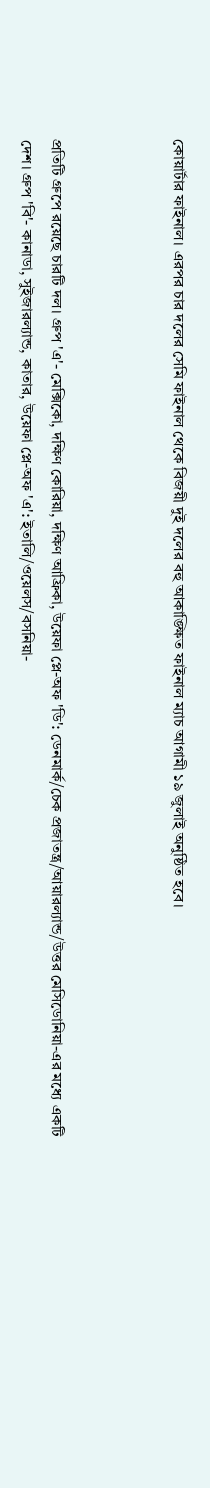কোয়ার্টার ফাইনাল। এরপর চার দলের সেমি ফাইনাল থেকে বিজয়ী দুই দলের বহু আকাঙ্ক্ষিত ফাইনাল ম্যাচ আগামী ১৯ জুলাই অনুষ্ঠিত হবে।



প্রতিটি গ্রুপে রয়েছে চারটি দল। গ্রুপ 'এ'- মেক্সিকো, দক্ষিণ কোরিয়া, দক্ষিণ আফ্রিকা, উয়েফা প্লে-অফ 'ডি': ডেনমার্ক/চেক প্রজাতন্ত্র/আয়ারল্যান্ড/উত্তর মেসিডোনিয়া-এর মধ্যে একটি দেশ। গ্রুপ 'বি'- কানাডা, সুইজারল্যান্ড, কাতার, উয়েফা প্লে-অফ 'এ': ইতালি/ওয়েলস/বসনিয়া-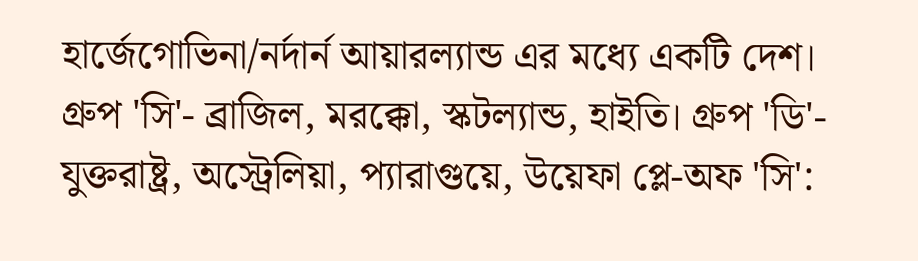হার্জেগোভিনা/নর্দার্ন আয়ারল্যান্ড এর মধ্যে একটি দেশ। গ্রুপ 'সি'- ব্রাজিল, মরক্কো, স্কটল্যান্ড, হাইতি। গ্রুপ 'ডি'- যুক্তরাষ্ট্র, অস্ট্রেলিয়া, প্যারাগুয়ে, উয়েফা প্লে-অফ 'সি':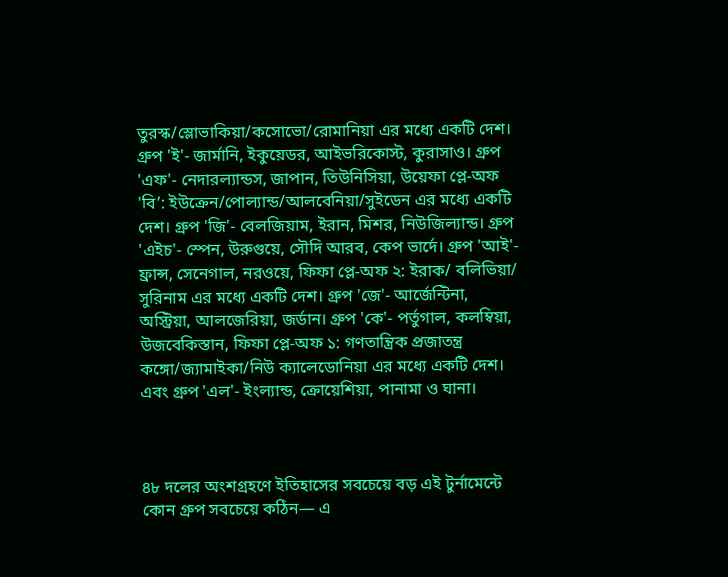তুরস্ক/স্লোভাকিয়া/কসোভো/রোমানিয়া এর মধ্যে একটি দেশ। গ্রুপ 'ই'- জার্মানি, ইকুয়েডর, আইভরিকোস্ট, কুরাসাও। গ্রুপ 'এফ'- নেদারল্যান্ডস, জাপান, তিউনিসিয়া, উয়েফা প্লে-অফ 'বি’: ইউক্রেন/পোল্যান্ড/আলবেনিয়া/সুইডেন এর মধ্যে একটি দেশ। গ্রুপ 'জি'- বেলজিয়াম, ইরান, মিশর, নিউজিল্যান্ড। গ্রুপ 'এইচ'- স্পেন, উরুগুয়ে, সৌদি আরব, কেপ ভার্দে। গ্রুপ 'আই'- ফ্রান্স, সেনেগাল, নরওয়ে, ফিফা প্লে-অফ ২: ইরাক/ বলিভিয়া/ সুরিনাম এর মধ্যে একটি দেশ। গ্রুপ 'জে'- আর্জেন্টিনা, অস্ট্রিয়া, আলজেরিয়া, জর্ডান। গ্রুপ 'কে'- পর্তুগাল, কলম্বিয়া, উজবেকিস্তান, ফিফা প্লে-অফ ১: গণতান্ত্রিক প্রজাতন্ত্র কঙ্গো/জ্যামাইকা/নিউ ক্যালেডোনিয়া এর মধ্যে একটি দেশ। এবং গ্রুপ 'এল'- ইংল্যান্ড, ক্রোয়েশিয়া, পানামা ও ঘানা।



৪৮ দলের অংশগ্রহণে ইতিহাসের সবচেয়ে বড় এই টুর্নামেন্টে কোন গ্রুপ সবচেয়ে কঠিন— এ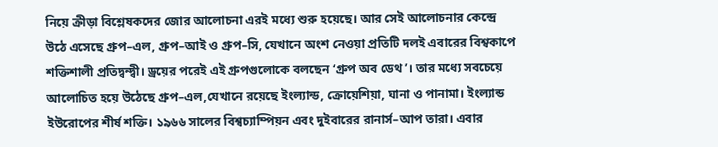নিয়ে ক্রীড়া বিশ্লেষকদের জোর আলোচনা এরই মধ্যে শুরু হয়েছে। আর সেই আলোচনার কেন্দ্রে উঠে এসেছে গ্রুপ–এল, গ্রুপ–আই ও গ্রুপ–সি, যেখানে অংশ নেওয়া প্রতিটি দলই এবারের বিশ্বকাপে শক্তিশালী প্রতিদ্বন্দ্বী। ড্রয়ের পরেই এই গ্রুপগুলোকে বলছেন ‘গ্রুপ অব ডেথ’। তার মধ্যে সবচেয়ে আলোচিত হয়ে উঠেছে গ্রুপ–এল,যেখানে রয়েছে ইংল্যান্ড, ক্রোয়েশিয়া, ঘানা ও পানামা। ইংল্যান্ড ইউরোপের শীর্ষ শক্তি। ১৯৬৬ সালের বিশ্বচ্যাম্পিয়ন এবং দুইবারের রানার্স–আপ তারা। এবার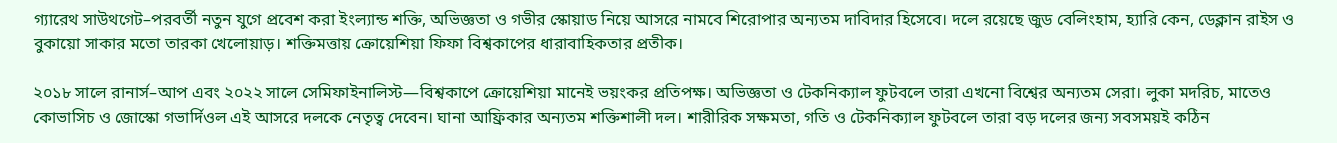গ্যারেথ সাউথগেট–পরবর্তী নতুন যুগে প্রবেশ করা ইংল্যান্ড শক্তি, অভিজ্ঞতা ও গভীর স্কোয়াড নিয়ে আসরে নামবে শিরোপার অন্যতম দাবিদার হিসেবে। দলে রয়েছে জুড বেলিংহাম, হ্যারি কেন, ডেক্লান রাইস ও বুকায়ো সাকার মতো তারকা খেলোয়াড়। শক্তিমত্তায় ক্রোয়েশিয়া ফিফা বিশ্বকাপের ধারাবাহিকতার প্রতীক।

২০১৮ সালে রানার্স–আপ এবং ২০২২ সালে সেমিফাইনালিস্ট—বিশ্বকাপে ক্রোয়েশিয়া মানেই ভয়ংকর প্রতিপক্ষ। অভিজ্ঞতা ও টেকনিক্যাল ফুটবলে তারা এখনো বিশ্বের অন্যতম সেরা। লুকা মদরিচ, মাতেও কোভাসিচ ও জোস্কো গভার্দিওল এই আসরে দলকে নেতৃত্ব দেবেন। ঘানা আফ্রিকার অন্যতম শক্তিশালী দল। শারীরিক সক্ষমতা, গতি ও টেকনিক্যাল ফুটবলে তারা বড় দলের জন্য সবসময়ই কঠিন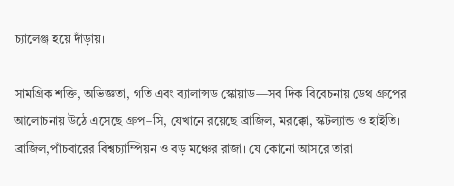চ্যালেঞ্জ হয়ে দাঁড়ায়।

সামগ্রিক শক্তি, অভিজ্ঞতা, গতি এবং ব্যালান্সড স্কোয়াড—সব দিক বিবেচনায় ডেথ গ্রুপের আলোচনায় উঠে এসেছে গ্রুপ–সি, যেখানে রয়েছে ব্রাজিল, মরক্কো, স্কটল্যান্ড ও হাইতি। ব্রাজিল,পাঁচবারের বিশ্বচ্যাম্পিয়ন ও বড় মঞ্চের রাজা। যে কোনো আসরে তারা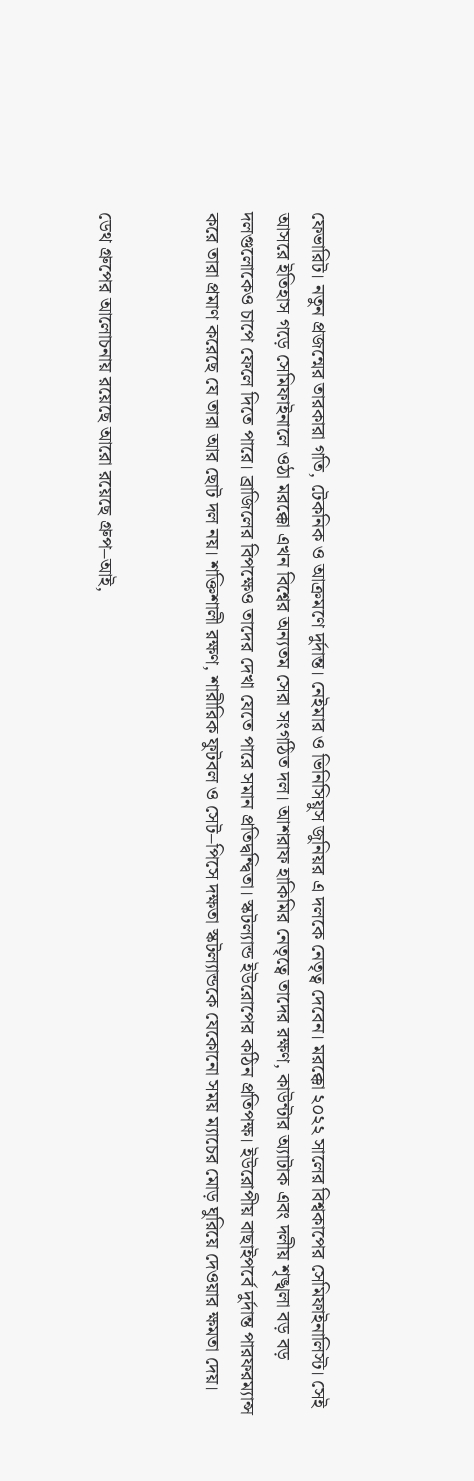ফেভারিট। নতুন প্রজন্মের তারকারা গতি, টেকনিক ও আক্রমণে দুর্দান্ত। নেইমার ও ভিনিসিয়ুস জুনিয়র এ দলকে নেতৃত্ব দেবেন। মরক্কো ২০২২ সালের বিশ্বকাপের সেমিফাইনালিস্ট। সেই আসরে ইতিহাস গড়ে সেমিফাইনালে ওঠা মরক্কো এখন বিশ্বের অন্যতম সেরা সংগঠিত দল। আশরাফ হাকিমির নেতৃত্বে তাদের রক্ষণ, কাউন্টার অ্যাটাক এবং দলীয় শৃঙ্খলা বড় বড় দলগুলোকেও চাপে ফেলে দিতে পারে। ব্রাজিলের বিপক্ষেও তাদের দেখা যেতে পারে সমান প্রতিদ্বন্দ্বিতা। স্কটল্যান্ড ইউরোপের কঠিন প্রতিপক্ষ। ইউরোপীয় বাছাইপর্বে দুর্দান্ত পারফরম্যান্স করে তারা প্রমাণ করেছে যে তারা আর ছোট দল নয়। শক্তিশালী রক্ষণ, শারীরিক ফুটবল ও সেট–পিসে দক্ষতা স্কটল্যান্ডকে যেকোনো সময় ম্যাচের মোড় ঘুরিয়ে দেওয়ার ক্ষমতা দেয়।


ডেথ গ্রুপের আলোচনায় রয়েছে আরো রয়েছে গ্রুপ–আই,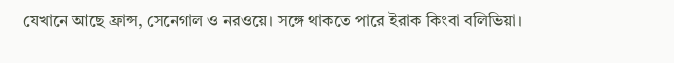যেখানে আছে ফ্রান্স, সেনেগাল ও নরওয়ে। সঙ্গে থাকতে পারে ইরাক কিংবা বলিভিয়া।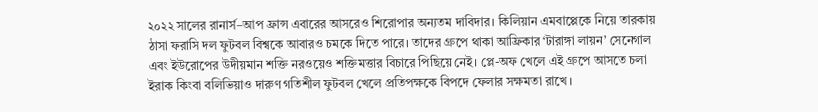২০২২ সালের রানার্স–আপ ফ্রান্স এবারের আসরেও শিরোপার অন্যতম দাবিদার। কিলিয়ান এমবাপ্পেকে নিয়ে তারকায় ঠাসা ফরাসি দল ফুটবল বিশ্বকে আবারও চমকে দিতে পারে। তাদের গ্রুপে থাকা আফ্রিকার ‘টারাঙ্গা লায়ন’ সেনেগাল এবং ইউরোপের উদীয়মান শক্তি নরওয়েও শক্তিমত্তার বিচারে পিছিয়ে নেই। প্লে-অফ খেলে এই গ্রুপে আসতে চলা ইরাক কিংবা বলিভিয়াও দারুণ গতিশীল ফুটবল খেলে প্রতিপক্ষকে বিপদে ফেলার সক্ষমতা রাখে ।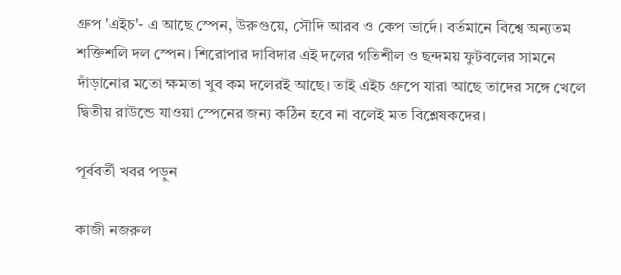গ্রুপ 'এইচ'- এ আছে স্পেন, উরুগুয়ে, সৌদি আরব ও কেপ ভার্দে। বর্তমানে বিশ্বে অন্যতম শক্তিশলি দল স্পেন। শিরোপার দাবিদার এই দলের গতিশীল ও ছন্দময় ফুটবলের সামনে দাঁড়ানোর মতো ক্ষমতা খুব কম দলেরই আছে। তাই এইচ গ্রুপে যারা আছে তাদের সঙ্গে খেলে দ্বিতীয় রাউন্ডে যাওয়া স্পেনের জন্য কঠিন হবে না বলেই মত বিশ্লেষকদের।

পূর্ববর্তী খবর পড়ুন

কাজী নজরুল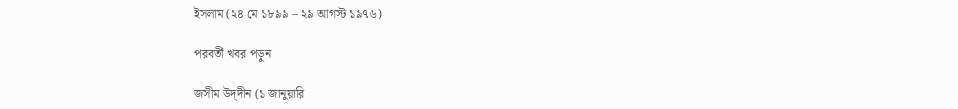ইসলাম (২৪ মে ১৮৯৯ – ২৯ আগস্ট ১৯৭৬)

পরবর্তী খবর পড়ুন

জসীম উদ্‌দীন (১ জানুয়ারি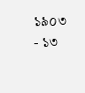১৯০৩ - ১৩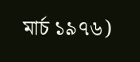মার্চ ১৯৭৬)